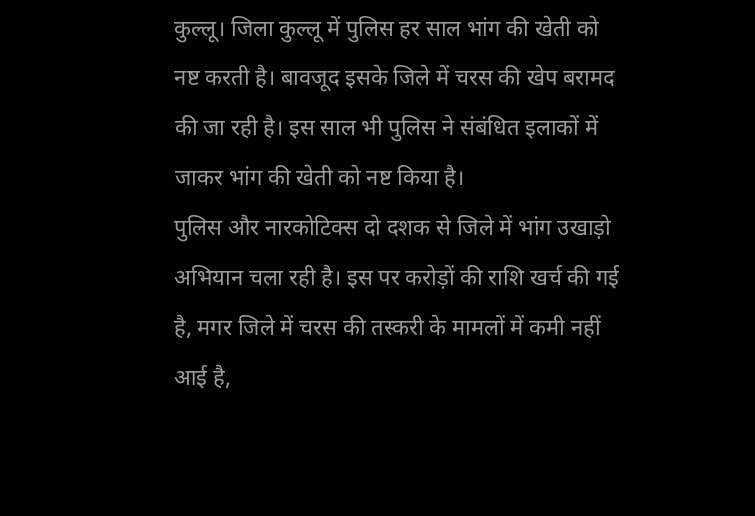कुल्लू। जिला कुल्लू में पुलिस हर साल भांग की खेती को नष्ट करती है। बावजूद इसके जिले में चरस की खेप बरामद की जा रही है। इस साल भी पुलिस ने संबंधित इलाकों में जाकर भांग की खेती को नष्ट किया है।
पुलिस और नारकोटिक्स दो दशक से जिले में भांग उखाड़ो अभियान चला रही है। इस पर करोड़ों की राशि खर्च की गई है, मगर जिले में चरस की तस्करी के मामलों में कमी नहीं आई है,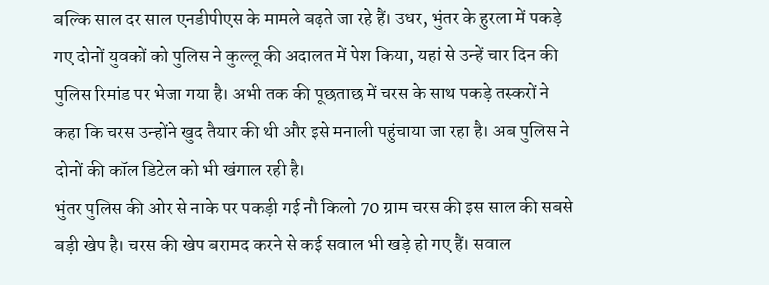बल्कि साल दर साल एनडीपीएस के मामले बढ़ते जा रहे हैं। उधर, भुंतर के हुरला में पकड़े गए दोनों युवकों को पुलिस ने कुल्लू की अदालत में पेश किया, यहां से उन्हें चार दिन की पुलिस रिमांड पर भेजा गया है। अभी तक की पूछताछ में चरस के साथ पकड़े तस्करों ने कहा कि चरस उन्होंने खुद तैयार की थी और इसे मनाली पहुंचाया जा रहा है। अब पुलिस ने दोनों की कॉल डिटेल को भी खंगाल रही है।
भुंतर पुलिस की ओर से नाके पर पकड़ी गई नौ किलो 70 ग्राम चरस की इस साल की सबसे बड़ी खेप है। चरस की खेप बरामद करने से कई सवाल भी खड़े हो गए हैं। सवाल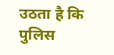उठता है कि पुलिस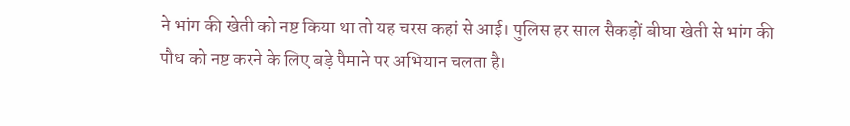ने भांग की खेती को नष्ट किया था तो यह चरस कहां से आई। पुलिस हर साल सैकड़ों बीघा खेती से भांग की पौध को नष्ट करने के लिए बड़े पैमाने पर अभियान चलता है।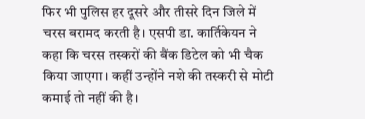फिर भी पुलिस हर दूसरे और तीसरे दिन जिले में चरस बरामद करती है। एसपी डा. कार्तिकेयन ने कहा कि चरस तस्करों की बैंक डिटेल को भी चैक किया जाएगा। कहीं उन्होंने नशे की तस्करी से मोटी कमाई तो नहीं की है।